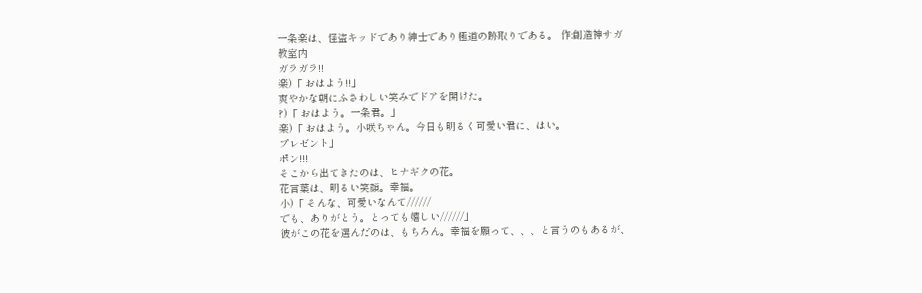一条楽は、怪盗キッドであり紳士であり極道の跡取りである。 作:創造神サガ
教室内
ガラガラ!!
楽)「 おはよう!!」
爽やかな朝にふさわしい笑みでドアを開けた。
?)「 おはよう。一条君。」
楽)「 おはよう。小咲ちゃん。今日も明るく可愛い君に、はい。
プレゼント」
ポン!!!
そこから出てきたのは、ヒナギクの花。
花言葉は、明るい笑顔。幸福。
小)「 そんな、可愛いなんて//////
でも、ありがとう。とっても嬉しい//////」
彼がこの花を選んだのは、もちろん。幸福を願って、、、と言うのもあるが、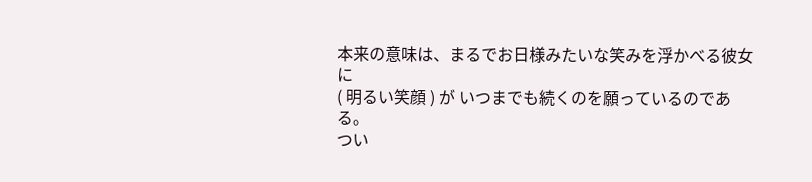本来の意味は、まるでお日様みたいな笑みを浮かべる彼女に
( 明るい笑顔 ) が いつまでも続くのを願っているのである。
つい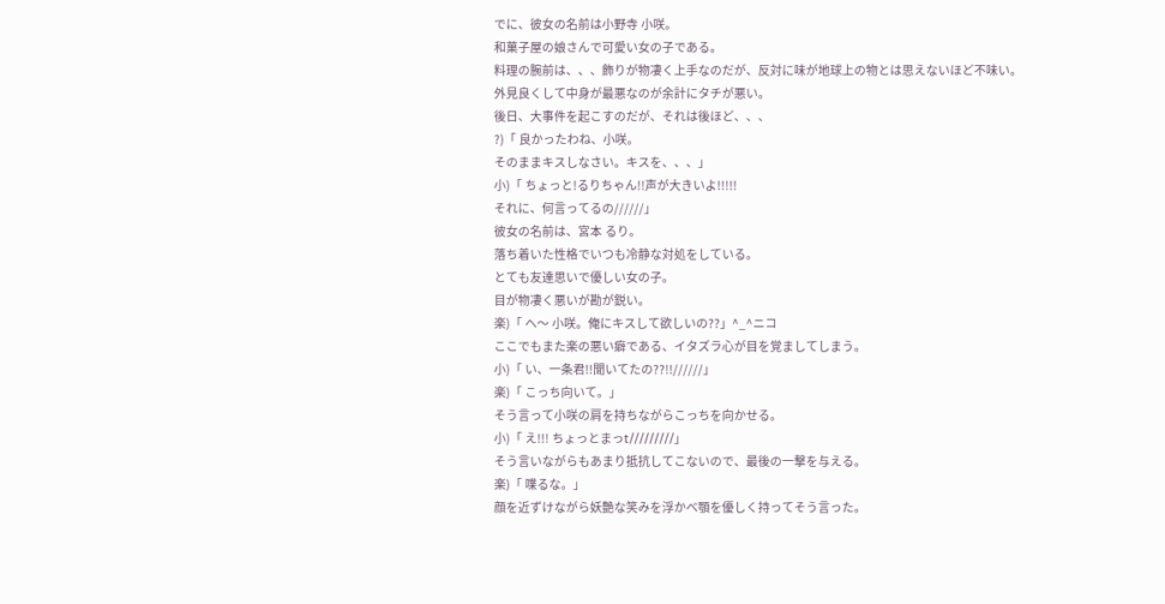でに、彼女の名前は小野寺 小咲。
和菓子屋の娘さんで可愛い女の子である。
料理の腕前は、、、飾りが物凄く上手なのだが、反対に味が地球上の物とは思えないほど不味い。
外見良くして中身が最悪なのが余計にタチが悪い。
後日、大事件を起こすのだが、それは後ほど、、、
?)「 良かったわね、小咲。
そのままキスしなさい。キスを、、、」
小)「 ちょっと!るりちゃん!!声が大きいよ!!!!!
それに、何言ってるの//////」
彼女の名前は、宮本 るり。
落ち着いた性格でいつも冷静な対処をしている。
とても友達思いで優しい女の子。
目が物凄く悪いが勘が鋭い。
楽)「 へ〜 小咲。俺にキスして欲しいの??」^_^ニコ
ここでもまた楽の悪い癖である、イタズラ心が目を覚ましてしまう。
小)「 い、一条君!!聞いてたの??!!//////」
楽)「 こっち向いて。」
そう言って小咲の肩を持ちながらこっちを向かせる。
小)「 え!!! ちょっとまっt/////////」
そう言いながらもあまり抵抗してこないので、最後の一撃を与える。
楽)「 喋るな。」
顔を近ずけながら妖艶な笑みを浮かべ顎を優しく持ってそう言った。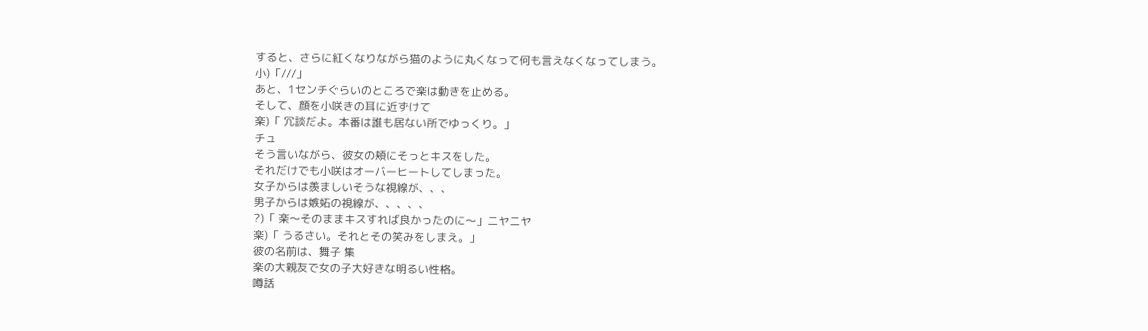すると、さらに紅くなりながら猫のように丸くなって何も言えなくなってしまう。
小)「///」
あと、1センチぐらいのところで楽は動きを止める。
そして、顔を小咲きの耳に近ずけて
楽)「 冗談だよ。本番は誰も居ない所でゆっくり。」
チュ
そう言いながら、彼女の頬にそっとキスをした。
それだけでも小咲はオーバーヒートしてしまった。
女子からは羨ましいそうな視線が、、、
男子からは嫉妬の視線が、、、、、
?)「 楽〜そのままキスすれば良かったのに〜」ニヤニヤ
楽)「 うるさい。それとその笑みをしまえ。」
彼の名前は、舞子 集
楽の大親友で女の子大好きな明るい性格。
噂話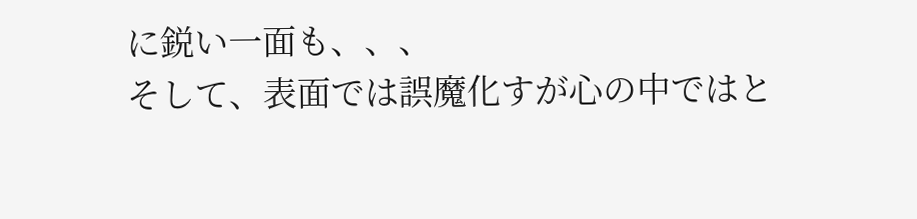に鋭い一面も、、、
そして、表面では誤魔化すが心の中ではと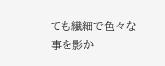ても繊細で色々な事を影か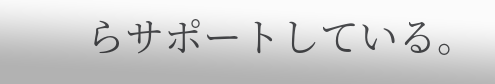らサポートしている。